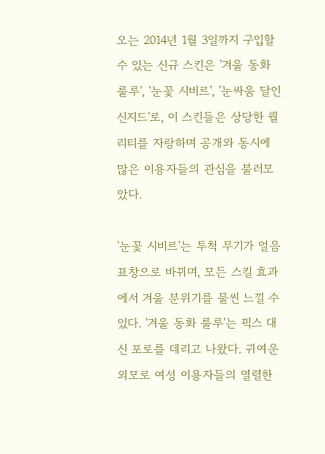오는 2014년 1월 3일까지 구입할 수 있는 신규 스킨은 '겨울 동화 룰루', '눈꽃 시비르', '눈싸움 달인 신지드'로, 이 스킨들은 상당한 퀄리티를 자랑하며 공개와 동시에 많은 이용자들의 관심을 불러모았다.

'눈꽃 시비르'는 투척 무기가 얼음 표창으로 바뀌며, 모든 스킬 효과에서 겨울 분위기를 물씬 느낄 수 있다. '겨울 동화 룰루'는 픽스 대신 포로를 데리고 나왔다. 귀여운 외모로 여성 이용자들의 열렬한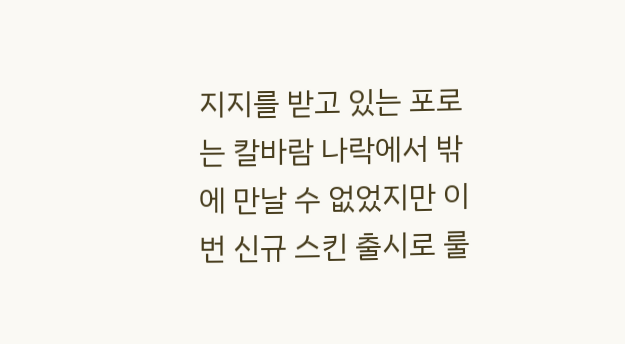지지를 받고 있는 포로는 칼바람 나락에서 밖에 만날 수 없었지만 이번 신규 스킨 출시로 룰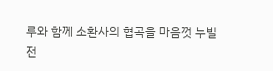루와 함께 소환사의 협곡을 마음껏 누빌 전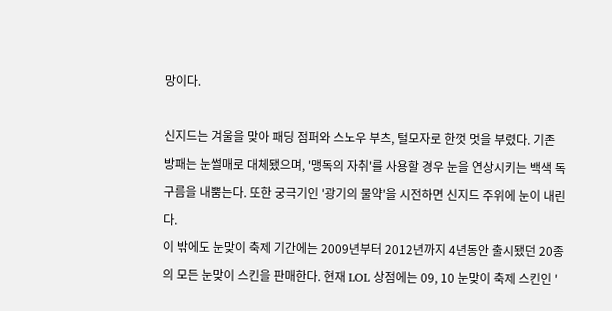망이다.

신지드는 겨울을 맞아 패딩 점퍼와 스노우 부츠, 털모자로 한껏 멋을 부렸다. 기존 방패는 눈썰매로 대체됐으며, '맹독의 자취'를 사용할 경우 눈을 연상시키는 백색 독구름을 내뿜는다. 또한 궁극기인 '광기의 물약'을 시전하면 신지드 주위에 눈이 내린다.
이 밖에도 눈맞이 축제 기간에는 2009년부터 2012년까지 4년동안 출시됐던 20종의 모든 눈맞이 스킨을 판매한다. 현재 LOL 상점에는 09, 10 눈맞이 축제 스킨인 '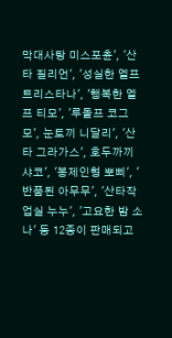막대사탕 미스포츈', '산타 질리언', '성실한 엘프 트리스타나', '행복한 엘프 티모', '루돌프 코그모', 눈토끼 니달리', '산타 그라가스', 호두까끼 샤코', '봉제인형 뽀삐', '반품된 아무무', '산타작업실 누누', '고요한 밤 소나' 등 12종이 판매되고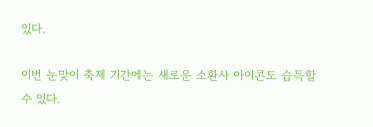있다.

이번 눈맞이 축제 기간에는 새로운 소환사 아이콘도 습득할 수 있다.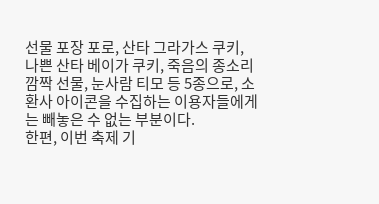선물 포장 포로, 산타 그라가스 쿠키, 나쁜 산타 베이가 쿠키, 죽음의 종소리 깜짝 선물, 눈사람 티모 등 5종으로, 소환사 아이콘을 수집하는 이용자들에게는 빼놓은 수 없는 부분이다.
한편, 이번 축제 기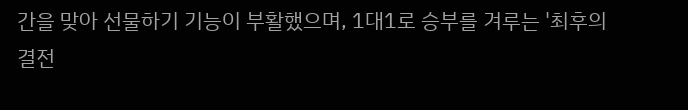간을 맞아 선물하기 기능이 부활했으며, 1대1로 승부를 겨루는 '최후의 결전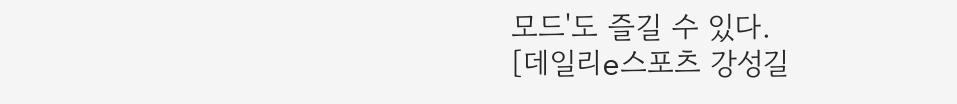모드'도 즐길 수 있다.
[데일리e스포츠 강성길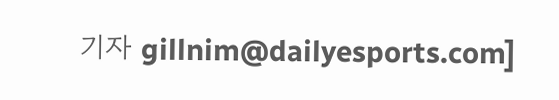기자 gillnim@dailyesports.com]